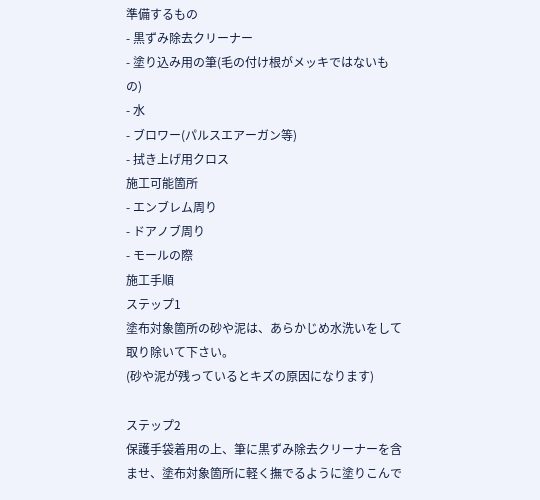準備するもの
- 黒ずみ除去クリーナー
- 塗り込み用の筆(毛の付け根がメッキではないもの)
- 水
- ブロワー(パルスエアーガン等)
- 拭き上げ用クロス
施工可能箇所
- エンブレム周り
- ドアノブ周り
- モールの際
施工手順
ステップ1
塗布対象箇所の砂や泥は、あらかじめ水洗いをして取り除いて下さい。
(砂や泥が残っているとキズの原因になります)

ステップ2
保護手袋着用の上、筆に黒ずみ除去クリーナーを含ませ、塗布対象箇所に軽く撫でるように塗りこんで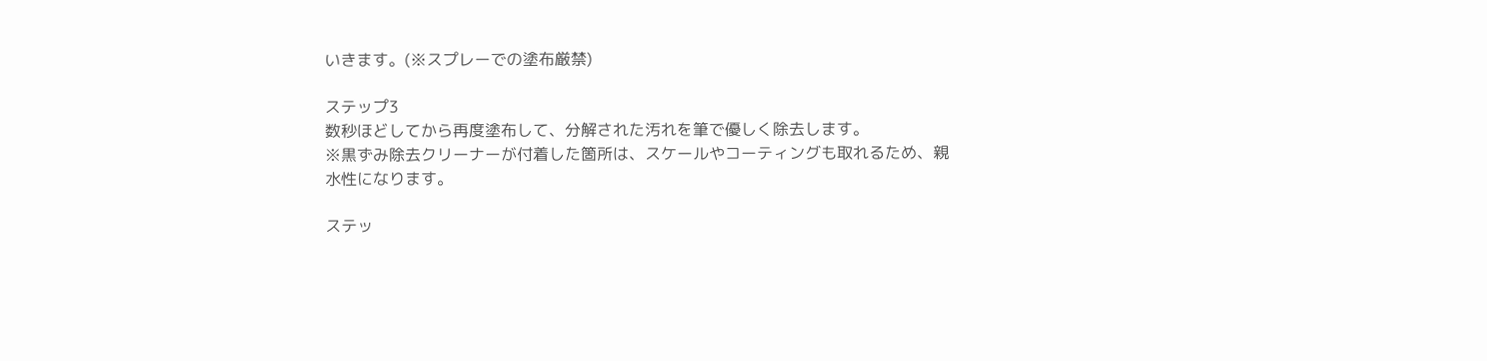いきます。(※スプレーでの塗布厳禁)

ステップ3
数秒ほどしてから再度塗布して、分解された汚れを筆で優しく除去します。
※黒ずみ除去クリーナーが付着した箇所は、スケールやコーティングも取れるため、親水性になります。

ステッ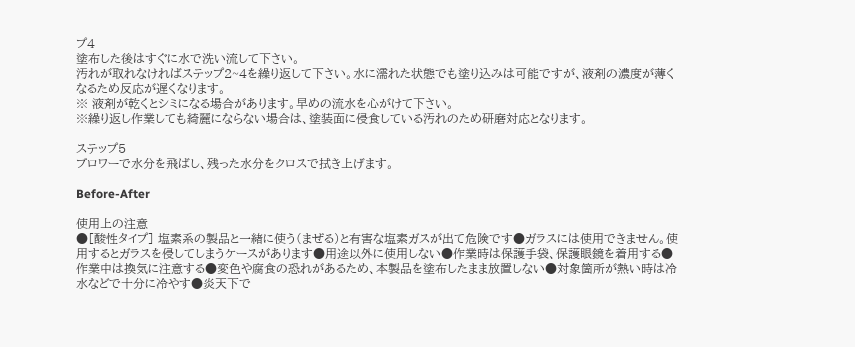プ4
塗布した後はすぐに水で洗い流して下さい。
汚れが取れなければステップ2~4を繰り返して下さい。水に濡れた状態でも塗り込みは可能ですが、液剤の濃度が薄くなるため反応が遅くなります。
※ 液剤が乾くとシミになる場合があります。早めの流水を心がけて下さい。
※繰り返し作業しても綺麗にならない場合は、塗装面に侵食している汚れのため研磨対応となります。

ステップ5
ブロワーで水分を飛ばし、残った水分をクロスで拭き上げます。

Before-After

使用上の注意
●[酸性タイプ] 塩素系の製品と一緒に使う(まぜる)と有害な塩素ガスが出て危険です●ガラスには使用できません。使用するとガラスを侵してしまうケースがあります●用途以外に使用しない●作業時は保護手袋、保護眼鏡を着用する●作業中は換気に注意する●変色や腐食の恐れがあるため、本製品を塗布したまま放置しない●対象箇所が熱い時は冷水などで十分に冷やす●炎天下で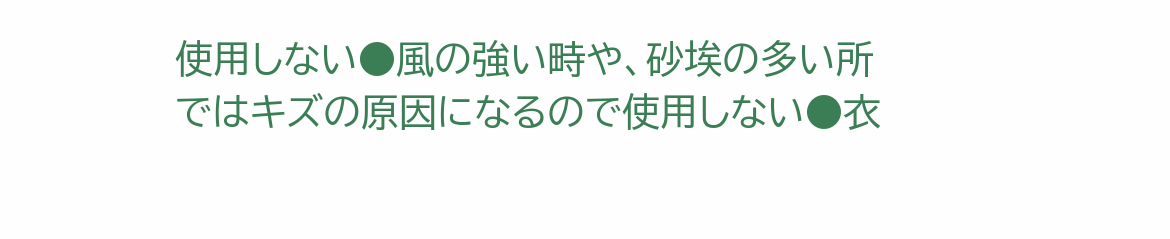使用しない●風の強い畤や、砂埃の多い所ではキズの原因になるので使用しない●衣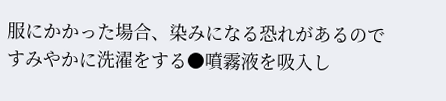服にかかった場合、染みになる恐れがあるのですみやかに洗濯をする●噴霧液を吸入し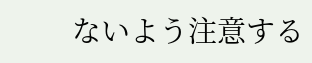ないよう注意する